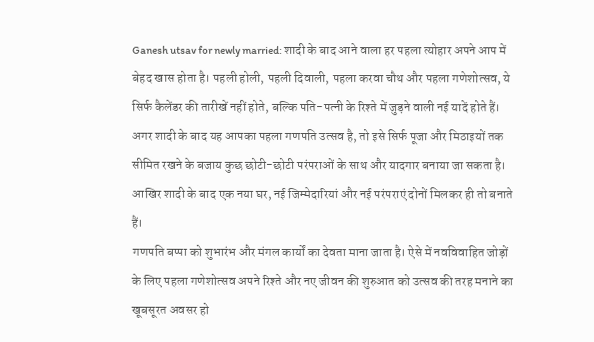Ganesh utsav for newly married: शादी के बाद आने वाला हर पहला त्योहार अपने आप में बेहद खास होता है। पहली होली, पहली दिवाली, पहला करवा चौथ और पहला गणेशोत्सव, ये सिर्फ कैलेंडर की तारीखें नहीं होते, बल्कि पति-पत्नी के रिश्ते में जुड़ने वाली नई यादें होते हैं। अगर शादी के बाद यह आपका पहला गणपति उत्सव है, तो इसे सिर्फ पूजा और मिठाइयों तक सीमित रखने के बजाय कुछ छोटी-छोटी परंपराओं के साथ और यादगार बनाया जा सकता है। आखिर शादी के बाद एक नया घर, नई जिम्मेदारियां और नई परंपराएं दोनों मिलकर ही तो बनाते हैं।
गणपति बप्पा को शुभारंभ और मंगल कार्यों का देवता माना जाता है। ऐसे में नवविवाहित जोड़ों के लिए पहला गणेशोत्सव अपने रिश्ते और नए जीवन की शुरुआत को उत्सव की तरह मनाने का खूबसूरत अवसर हो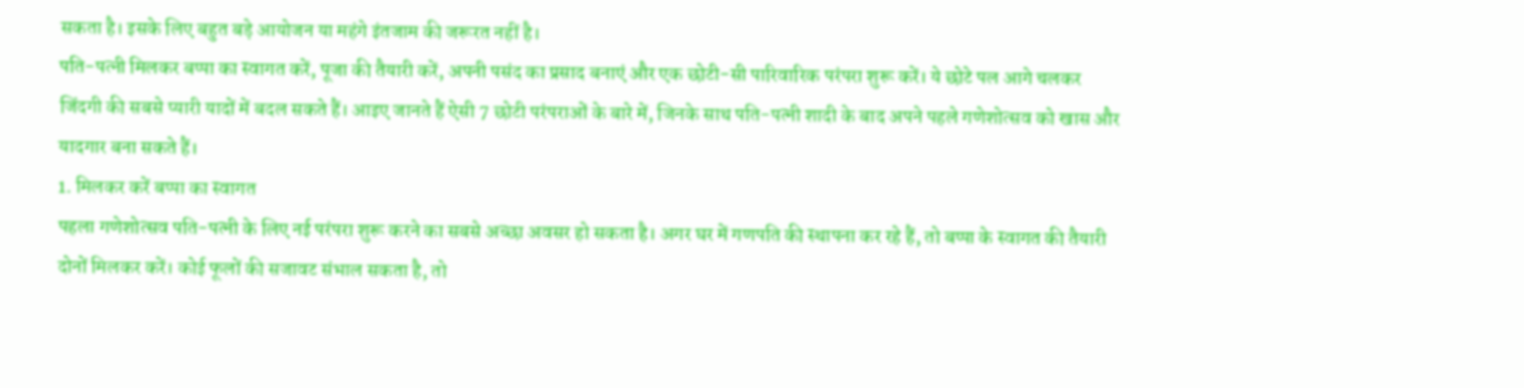सकता है। इसके लिए बहुत बड़े आयोजन या महंगे इंतजाम की जरूरत नहीं है।
पति-पत्नी मिलकर बप्पा का स्वागत करें, पूजा की तैयारी करें, अपनी पसंद का प्रसाद बनाएं और एक छोटी-सी पारिवारिक परंपरा शुरू करें। ये छोटे पल आगे चलकर जिंदगी की सबसे प्यारी यादों में बदल सकते हैं। आइए जानते हैं ऐसी 7 छोटी परंपराओं के बारे में, जिनके साथ पति-पत्नी शादी के बाद अपने पहले गणेशोत्सव को खास और यादगार बना सकते हैं।
1. मिलकर करें बप्पा का स्वागत
पहला गणेशोत्सव पति-पत्नी के लिए नई परंपरा शुरू करने का सबसे अच्छा अवसर हो सकता है। अगर घर में गणपति की स्थापना कर रहे हैं, तो बप्पा के स्वागत की तैयारी दोनों मिलकर करें। कोई फूलों की सजावट संभाल सकता है, तो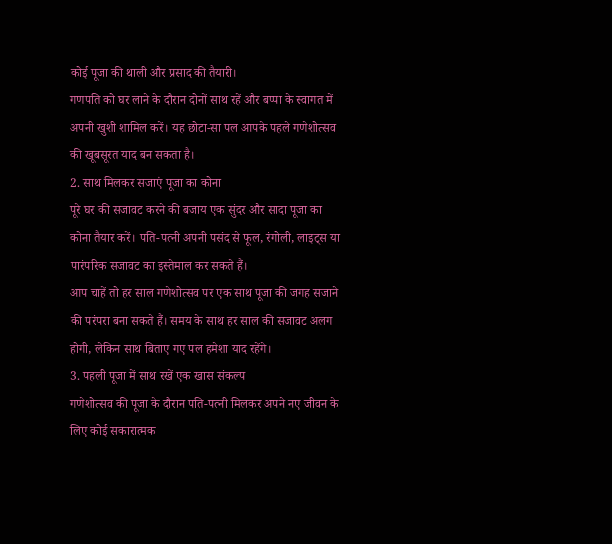कोई पूजा की थाली और प्रसाद की तैयारी।
गणपति को घर लाने के दौरान दोनों साथ रहें और बप्पा के स्वागत में अपनी खुशी शामिल करें। यह छोटा-सा पल आपके पहले गणेशोत्सव की खूबसूरत याद बन सकता है।
2. साथ मिलकर सजाएं पूजा का कोना
पूरे घर की सजावट करने की बजाय एक सुंदर और सादा पूजा का कोना तैयार करें। पति-पत्नी अपनी पसंद से फूल, रंगोली, लाइट्स या पारंपरिक सजावट का इस्तेमाल कर सकते हैं।
आप चाहें तो हर साल गणेशोत्सव पर एक साथ पूजा की जगह सजाने की परंपरा बना सकते हैं। समय के साथ हर साल की सजावट अलग होगी, लेकिन साथ बिताए गए पल हमेशा याद रहेंगे।
3. पहली पूजा में साथ रखें एक खास संकल्प
गणेशोत्सव की पूजा के दौरान पति-पत्नी मिलकर अपने नए जीवन के लिए कोई सकारात्मक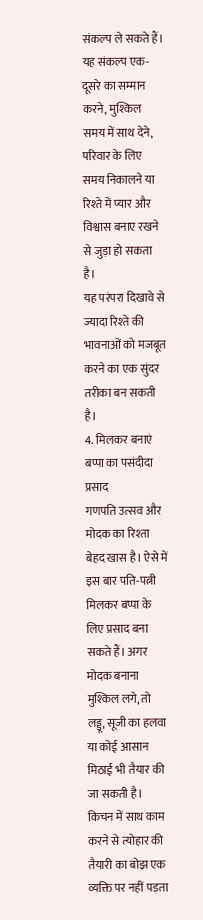संकल्प ले सकते हैं। यह संकल्प एक-दूसरे का सम्मान करने, मुश्किल समय में साथ देने, परिवार के लिए समय निकालने या रिश्ते में प्यार और विश्वास बनाए रखने से जुड़ा हो सकता है।
यह परंपरा दिखावे से ज्यादा रिश्ते की भावनाओं को मजबूत करने का एक सुंदर तरीका बन सकती है।
4. मिलकर बनाएं बप्पा का पसंदीदा प्रसाद
गणपति उत्सव और मोदक का रिश्ता बेहद खास है। ऐसे में इस बार पति-पत्नी मिलकर बप्पा के लिए प्रसाद बना सकते हैं। अगर मोदक बनाना मुश्किल लगे, तो लड्डू, सूजी का हलवा या कोई आसान मिठाई भी तैयार की जा सकती है।
किचन में साथ काम करने से त्योहार की तैयारी का बोझ एक व्यक्ति पर नहीं पड़ता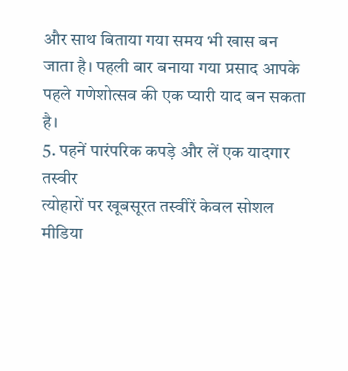और साथ बिताया गया समय भी खास बन जाता है। पहली बार बनाया गया प्रसाद आपके पहले गणेशोत्सव की एक प्यारी याद बन सकता है।
5. पहनें पारंपरिक कपड़े और लें एक यादगार तस्वीर
त्योहारों पर खूबसूरत तस्वीरें केवल सोशल मीडिया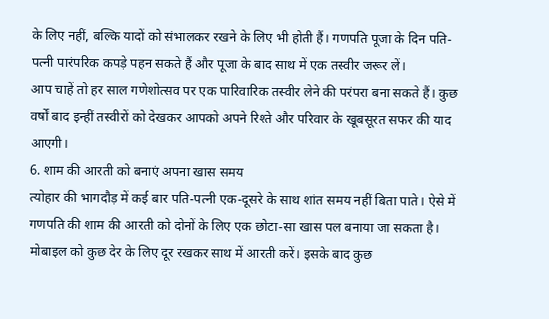के लिए नहीं, बल्कि यादों को संभालकर रखने के लिए भी होती हैं। गणपति पूजा के दिन पति-पत्नी पारंपरिक कपड़े पहन सकते हैं और पूजा के बाद साथ में एक तस्वीर जरूर लें।
आप चाहें तो हर साल गणेशोत्सव पर एक पारिवारिक तस्वीर लेने की परंपरा बना सकते हैं। कुछ वर्षों बाद इन्हीं तस्वीरों को देखकर आपको अपने रिश्ते और परिवार के खूबसूरत सफर की याद आएगी।
6. शाम की आरती को बनाएं अपना खास समय
त्योहार की भागदौड़ में कई बार पति-पत्नी एक-दूसरे के साथ शांत समय नहीं बिता पाते। ऐसे में गणपति की शाम की आरती को दोनों के लिए एक छोटा-सा खास पल बनाया जा सकता है।
मोबाइल को कुछ देर के लिए दूर रखकर साथ में आरती करें। इसके बाद कुछ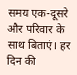समय एक-दूसरे और परिवार के साथ बिताएं। हर दिन की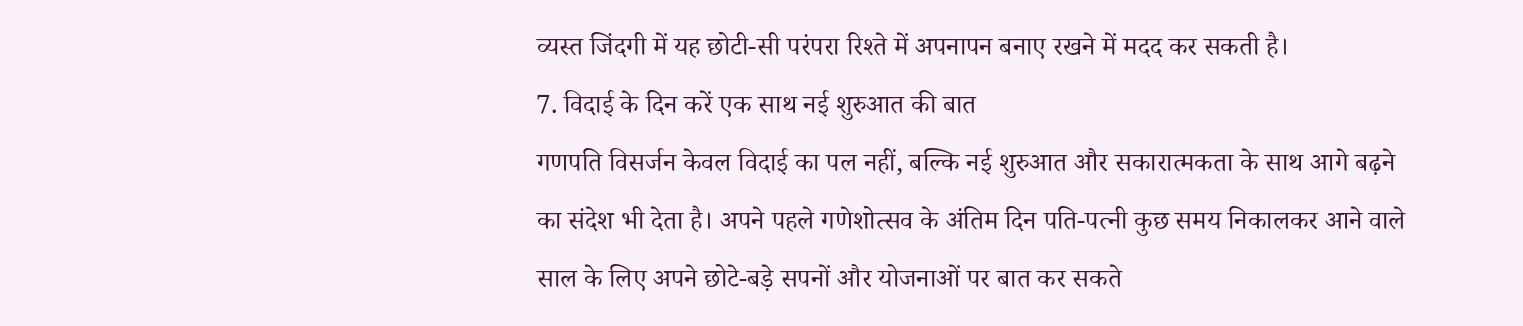व्यस्त जिंदगी में यह छोटी-सी परंपरा रिश्ते में अपनापन बनाए रखने में मदद कर सकती है।
7. विदाई के दिन करें एक साथ नई शुरुआत की बात
गणपति विसर्जन केवल विदाई का पल नहीं, बल्कि नई शुरुआत और सकारात्मकता के साथ आगे बढ़ने का संदेश भी देता है। अपने पहले गणेशोत्सव के अंतिम दिन पति-पत्नी कुछ समय निकालकर आने वाले साल के लिए अपने छोटे-बड़े सपनों और योजनाओं पर बात कर सकते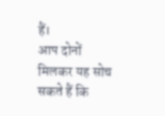हैं।
आप दोनों मिलकर यह सोच सकते हैं कि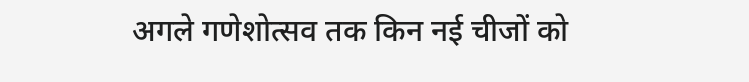अगले गणेशोत्सव तक किन नई चीजों को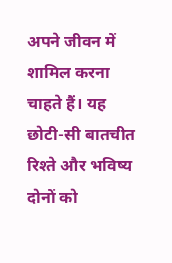अपने जीवन में शामिल करना चाहते हैं। यह छोटी-सी बातचीत रिश्ते और भविष्य दोनों को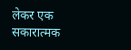लेकर एक सकारात्मक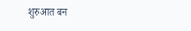शुरुआत बन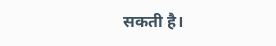सकती है।